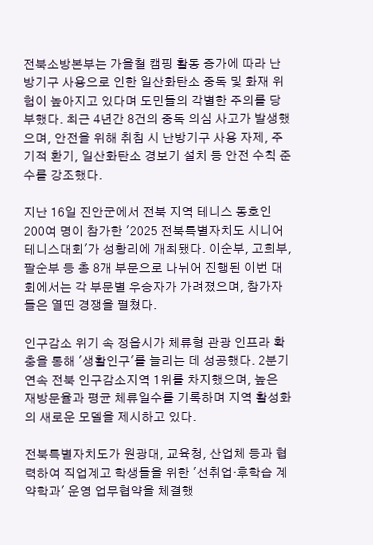전북소방본부는 가을철 캠핑 활동 증가에 따라 난방기구 사용으로 인한 일산화탄소 중독 및 화재 위험이 높아지고 있다며 도민들의 각별한 주의를 당부했다. 최근 4년간 8건의 중독 의심 사고가 발생했으며, 안전을 위해 취침 시 난방기구 사용 자제, 주기적 환기, 일산화탄소 경보기 설치 등 안전 수칙 준수를 강조했다.

지난 16일 진안군에서 전북 지역 테니스 동호인 200여 명이 참가한 '2025 전북특별자치도 시니어 테니스대회'가 성황리에 개최됐다. 이순부, 고희부, 팔순부 등 총 8개 부문으로 나뉘어 진행된 이번 대회에서는 각 부문별 우승자가 가려졌으며, 참가자들은 열띤 경쟁을 펼쳤다.

인구감소 위기 속 정읍시가 체류형 관광 인프라 확충을 통해 '생활인구'를 늘리는 데 성공했다. 2분기 연속 전북 인구감소지역 1위를 차지했으며, 높은 재방문율과 평균 체류일수를 기록하며 지역 활성화의 새로운 모델을 제시하고 있다.

전북특별자치도가 원광대, 교육청, 산업체 등과 협력하여 직업계고 학생들을 위한 '선취업·후학습 계약학과' 운영 업무협약을 체결했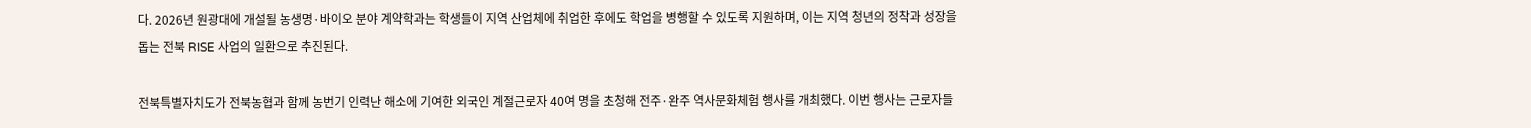다. 2026년 원광대에 개설될 농생명·바이오 분야 계약학과는 학생들이 지역 산업체에 취업한 후에도 학업을 병행할 수 있도록 지원하며, 이는 지역 청년의 정착과 성장을 돕는 전북 RISE 사업의 일환으로 추진된다.

전북특별자치도가 전북농협과 함께 농번기 인력난 해소에 기여한 외국인 계절근로자 40여 명을 초청해 전주·완주 역사문화체험 행사를 개최했다. 이번 행사는 근로자들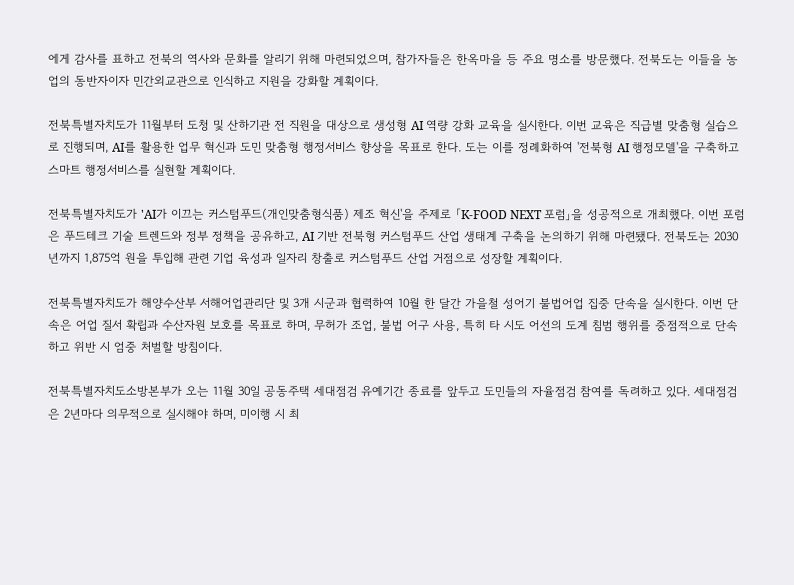에게 감사를 표하고 전북의 역사와 문화를 알리기 위해 마련되었으며, 참가자들은 한옥마을 등 주요 명소를 방문했다. 전북도는 이들을 농업의 동반자이자 민간외교관으로 인식하고 지원을 강화할 계획이다.

전북특별자치도가 11월부터 도청 및 산하기관 전 직원을 대상으로 생성형 AI 역량 강화 교육을 실시한다. 이번 교육은 직급별 맞춤형 실습으로 진행되며, AI를 활용한 업무 혁신과 도민 맞춤형 행정서비스 향상을 목표로 한다. 도는 이를 정례화하여 '전북형 AI 행정모델'을 구축하고 스마트 행정서비스를 실현할 계획이다.

전북특별자치도가 'AI가 이끄는 커스텀푸드(개인맞춤형식품) 제조 혁신'을 주제로 「K-FOOD NEXT 포럼」을 성공적으로 개최했다. 이번 포럼은 푸드테크 기술 트렌드와 정부 정책을 공유하고, AI 기반 전북형 커스텀푸드 산업 생태계 구축을 논의하기 위해 마련됐다. 전북도는 2030년까지 1,875억 원을 투입해 관련 기업 육성과 일자리 창출로 커스텀푸드 산업 거점으로 성장할 계획이다.

전북특별자치도가 해양수산부 서해어업관리단 및 3개 시군과 협력하여 10월 한 달간 가을철 성어기 불법어업 집중 단속을 실시한다. 이번 단속은 어업 질서 확립과 수산자원 보호를 목표로 하며, 무허가 조업, 불법 어구 사용, 특히 타 시도 어선의 도계 침범 행위를 중점적으로 단속하고 위반 시 엄중 처벌할 방침이다.

전북특별자치도소방본부가 오는 11월 30일 공동주택 세대점검 유예기간 종료를 앞두고 도민들의 자율점검 참여를 독려하고 있다. 세대점검은 2년마다 의무적으로 실시해야 하며, 미이행 시 최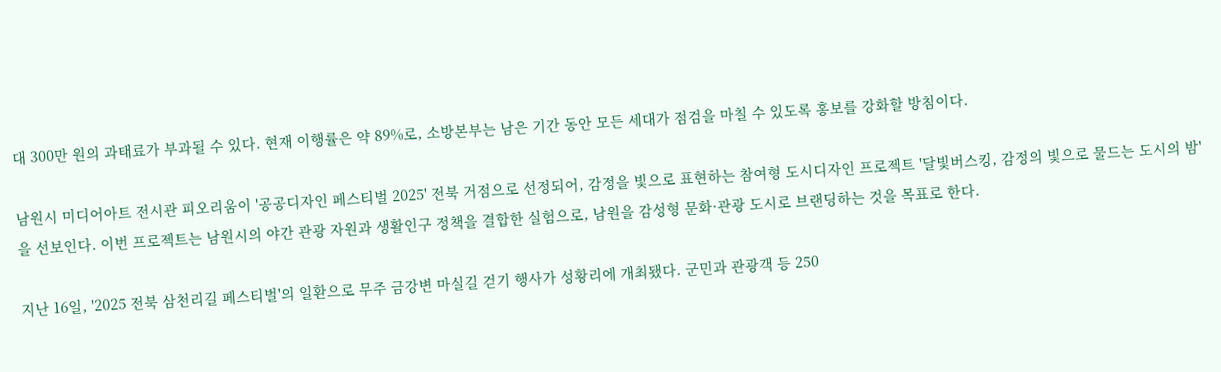대 300만 원의 과태료가 부과될 수 있다. 현재 이행률은 약 89%로, 소방본부는 남은 기간 동안 모든 세대가 점검을 마칠 수 있도록 홍보를 강화할 방침이다.

남원시 미디어아트 전시관 피오리움이 '공공디자인 페스티벌 2025' 전북 거점으로 선정되어, 감정을 빛으로 표현하는 참여형 도시디자인 프로젝트 '달빛버스킹, 감정의 빛으로 물드는 도시의 밤'을 선보인다. 이번 프로젝트는 남원시의 야간 관광 자원과 생활인구 정책을 결합한 실험으로, 남원을 감성형 문화·관광 도시로 브랜딩하는 것을 목표로 한다.

지난 16일, '2025 전북 삼천리길 페스티벌'의 일환으로 무주 금강변 마실길 걷기 행사가 성황리에 개최됐다. 군민과 관광객 등 250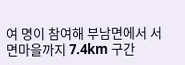여 명이 참여해 부남면에서 서면마을까지 7.4km 구간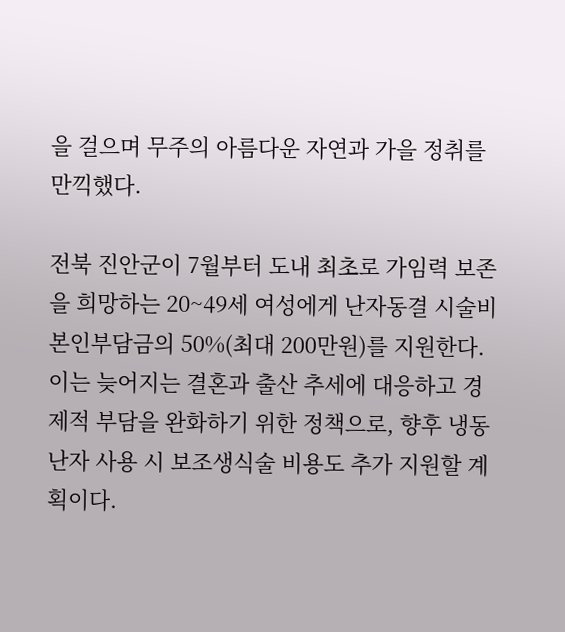을 걸으며 무주의 아름다운 자연과 가을 정취를 만끽했다.

전북 진안군이 7월부터 도내 최초로 가임력 보존을 희망하는 20~49세 여성에게 난자동결 시술비 본인부담금의 50%(최대 200만원)를 지원한다. 이는 늦어지는 결혼과 출산 추세에 대응하고 경제적 부담을 완화하기 위한 정책으로, 향후 냉동난자 사용 시 보조생식술 비용도 추가 지원할 계획이다.